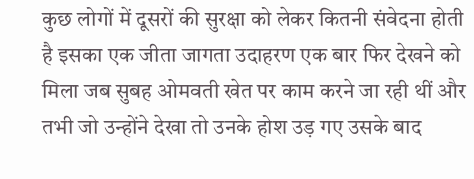कुछ लोगों में दूसरों की सुरक्षा को लेकर कितनी संवेदना होती है इसका एक जीता जागता उदाहरण एक बार फिर देखने को मिला जब सुबह ओमवती खेत पर काम करने जा रही थीं और तभी जो उन्होंने देखा तो उनके होश उड़ गए उसके बाद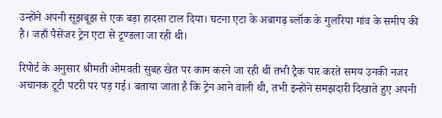उन्होंने अपनी सूझबूझ से एक बड़ा हादसा टाल दिया। घटना एटा के अबागढ़ ब्लॉक के गुलरिया गांव के समीप की है। जहाँ पैसेंजर ट्रेन एटा से टूण्डला जा रही थी।

रिपोर्ट के अनुसार श्रीमती ओमवती सुबह खेत पर काम करने जा रही थीं तभी ट्रैक पार करते समय उनकी नजर अचानक टूटी पटरी पर पड़ गई। बताया जाता है कि ट्रेन आने वाली थी, तभी इन्होंने समझदारी दिखाते हुए अपनी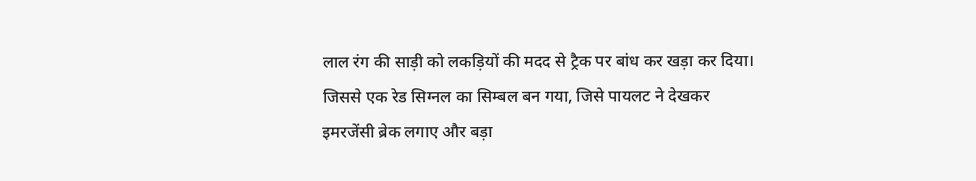लाल रंग की साड़ी को लकड़ियों की मदद से ट्रैक पर बांध कर खड़ा कर दिया। जिससे एक रेड सिग्नल का सिम्बल बन गया, जिसे पायलट ने देखकर इमरजेंसी ब्रेक लगाए और बड़ा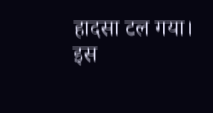हादसा टल गया।
इस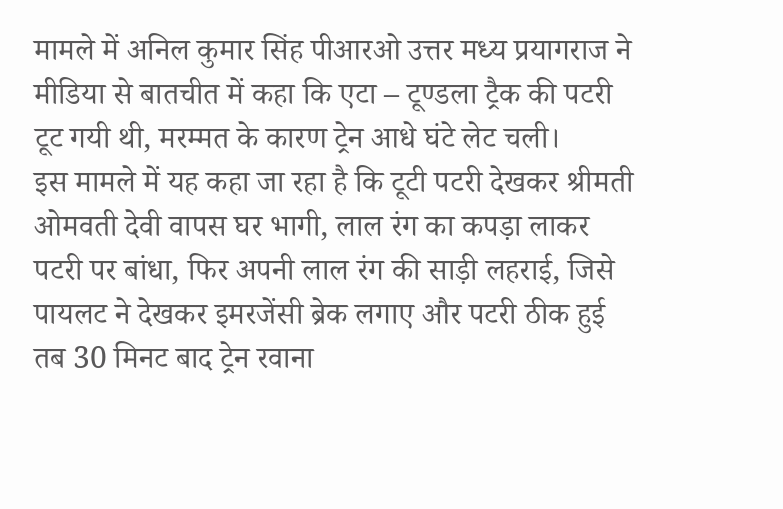मामले में अनिल कुमार सिंह पीआरओ उत्तर मध्य प्रयागराज ने मीडिया से बातचीत में कहा कि एटा – टूण्डला ट्रैक की पटरी टूट गयी थी, मरम्मत के कारण ट्रेन आधे घंटे लेट चली।
इस मामले में यह कहा जा रहा है कि टूटी पटरी देखकर श्रीमती ओमवती देवी वापस घर भागी, लाल रंग का कपड़ा लाकर पटरी पर बांधा, फिर अपनी लाल रंग की साड़ी लहराई, जिसे पायलट ने देखकर इमरजेंसी ब्रेक लगाए और पटरी ठीक हुई तब 30 मिनट बाद ट्रेन रवाना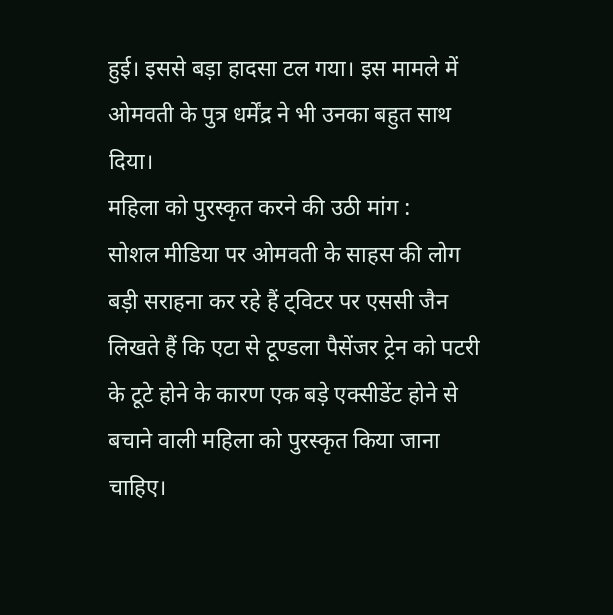हुई। इससे बड़ा हादसा टल गया। इस मामले में ओमवती के पुत्र धर्मेंद्र ने भी उनका बहुत साथ दिया।
महिला को पुरस्कृत करने की उठी मांग :
सोशल मीडिया पर ओमवती के साहस की लोग बड़ी सराहना कर रहे हैं ट्विटर पर एससी जैन लिखते हैं कि एटा से टूण्डला पैसेंजर ट्रेन को पटरी के टूटे होने के कारण एक बड़े एक्सीडेंट होने से बचाने वाली महिला को पुरस्कृत किया जाना चाहिए।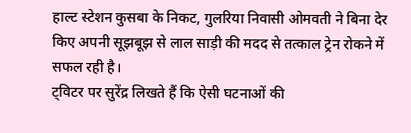हाल्ट स्टेशन कुसबा के निकट, गुलरिया निवासी ओमवती ने बिना देर किए अपनी सूझबूझ से लाल साड़ी की मदद से तत्काल ट्रेन रोकने में सफल रही है।
ट्विटर पर सुरेंद्र लिखते हैं कि ऐसी घटनाओं की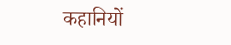कहानियों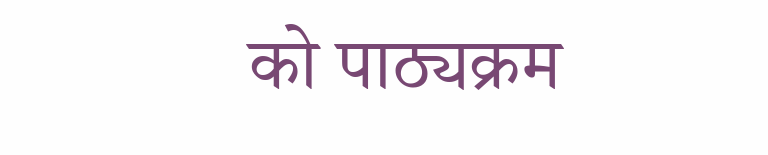को पाठ्यक्रम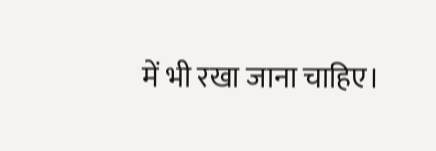में भी रखा जाना चाहिए।